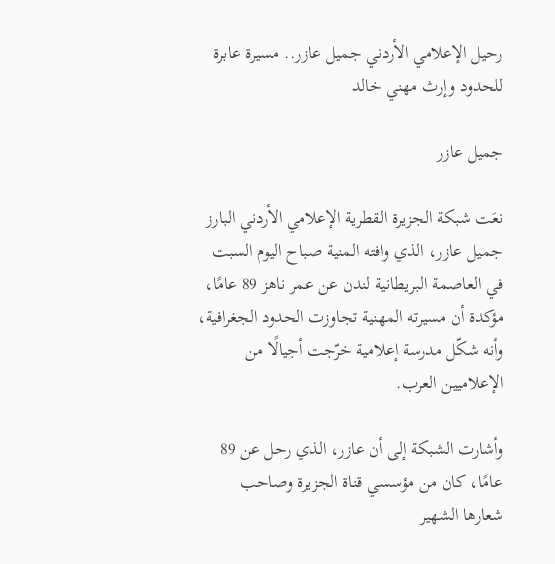رحيل الإعلامي الأردني جميل عازر.. مسيرة عابرة للحدود وإرث مهني خالد

جميل عازر

نعَت شبكة الجزيرة القطرية الإعلامي الأردني البارز جميل عازر، الذي وافته المنية صباح اليوم السبت في العاصمة البريطانية لندن عن عمر ناهز 89 عامًا، مؤكدة أن مسيرته المهنية تجاوزت الحدود الجغرافية، وأنه شكّل مدرسة إعلامية خرّجت أجيالًا من الإعلاميين العرب.

وأشارت الشبكة إلى أن عازر، الذي رحل عن 89 عامًا، كان من مؤسسي قناة الجزيرة وصاحب شعارها الشهير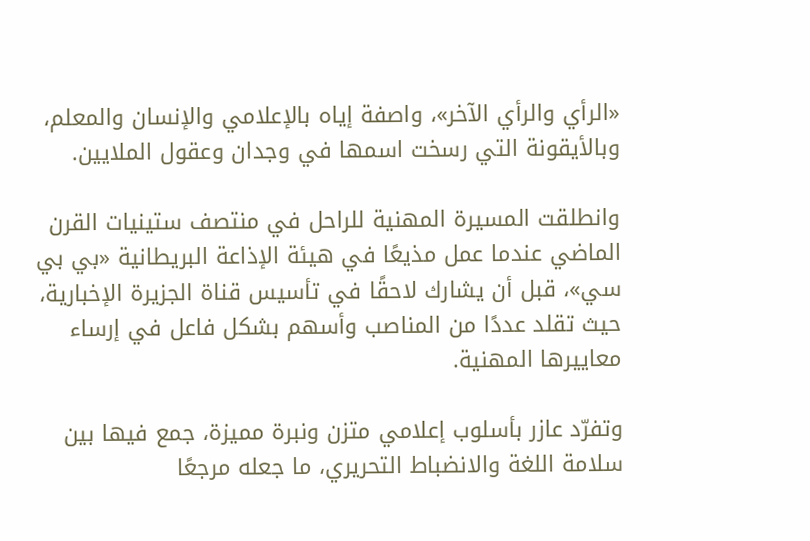«الرأي والرأي الآخر»، واصفة إياه بالإعلامي والإنسان والمعلم، وبالأيقونة التي رسخت اسمها في وجدان وعقول الملايين.

وانطلقت المسيرة المهنية للراحل في منتصف ستينيات القرن الماضي عندما عمل مذيعًا في هيئة الإذاعة البريطانية «بي بي سي»، قبل أن يشارك لاحقًا في تأسيس قناة الجزيرة الإخبارية، حيث تقلد عددًا من المناصب وأسهم بشكل فاعل في إرساء معاييرها المهنية.

وتفرّد عازر بأسلوب إعلامي متزن ونبرة مميزة، جمع فيها بين سلامة اللغة والانضباط التحريري، ما جعله مرجعًا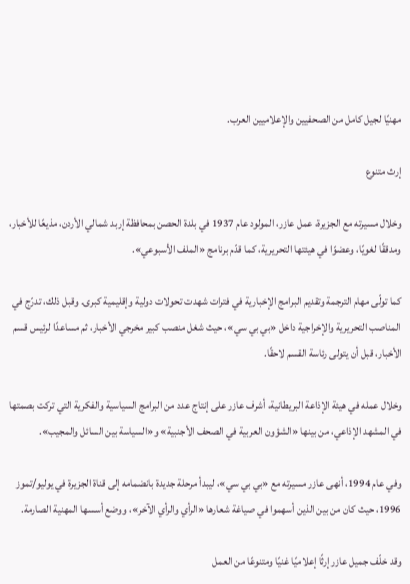مهنيًا لجيل كامل من الصحفيين والإعلاميين العرب.

إرث متنوع

وخلال مسيرته مع الجزيرة، عمل عازر، المولود عام 1937 في بلدة الحصن بمحافظة إربد شمالي الأردن، مذيعًا للأخبار، ومدققًا لغويًا، وعضوًا في هيئتها التحريرية، كما قدّم برنامج «الملف الأسبوعي».

كما تولّى مهام الترجمة وتقديم البرامج الإخبارية في فترات شهدت تحولات دولية وإقليمية كبرى. وقبل ذلك، تدرّج في المناصب التحريرية والإخراجية داخل «بي بي سي»، حيث شغل منصب كبير مخرجي الأخبار، ثم مساعدًا لرئيس قسم الأخبار، قبل أن يتولى رئاسة القسم لاحقًا.

وخلال عمله في هيئة الإذاعة البريطانية، أشرف عازر على إنتاج عدد من البرامج السياسية والفكرية التي تركت بصمتها في المشهد الإذاعي، من بينها «الشؤون العربية في الصحف الأجنبية» و«السياسة بين السائل والمجيب».

وفي عام 1994، أنهى عازر مسيرته مع «بي بي سي»، ليبدأ مرحلة جديدة بانضمامه إلى قناة الجزيرة في يوليو/تموز 1996، حيث كان من بين الذين أسهموا في صياغة شعارها «الرأي والرأي الآخر»، ووضع أسسها المهنية الصارمة.

وقد خلّف جميل عازر إرثًا إعلاميًا غنيًا ومتنوعًا من العمل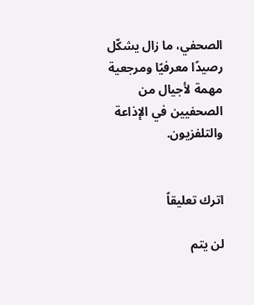الصحفي، ما زال يشكّل رصيدًا معرفيًا ومرجعية مهمة لأجيال من الصحفيين في الإذاعة والتلفزيون.


اترك تعليقاً

لن يتم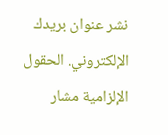نشر عنوان بريدك الإلكتروني. الحقول الإلزامية مشار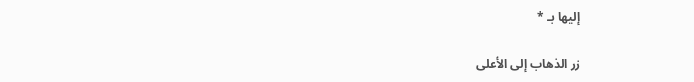إليها بـ *

زر الذهاب إلى الأعلى